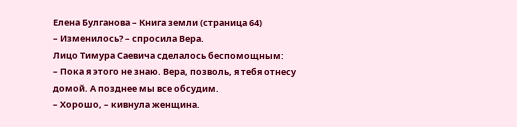Елена Булганова – Книга земли (страница 64)
– Изменилось? – спросила Вера.
Лицо Тимура Саевича сделалось беспомощным:
– Пока я этого не знаю. Вера, позволь, я тебя отнесу домой. А позднее мы все обсудим.
– Хорошо, – кивнула женщина.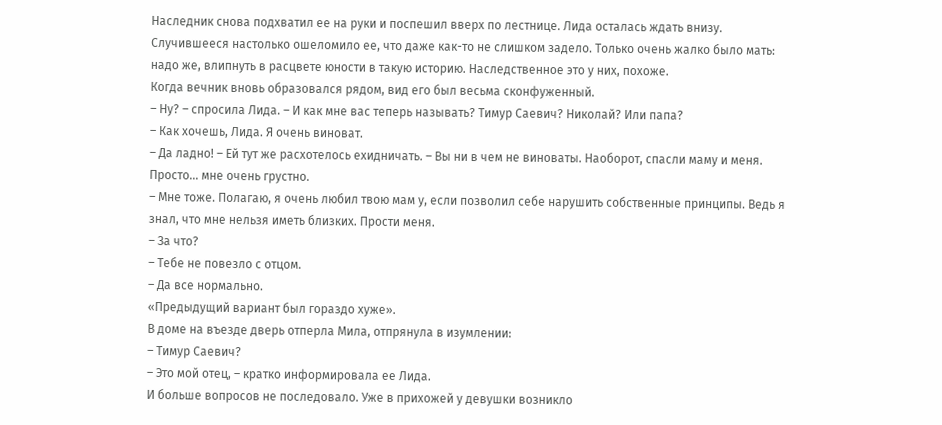Наследник снова подхватил ее на руки и поспешил вверх по лестнице. Лида осталась ждать внизу. Случившееся настолько ошеломило ее, что даже как-то не слишком задело. Только очень жалко было мать: надо же, влипнуть в расцвете юности в такую историю. Наследственное это у них, похоже.
Когда вечник вновь образовался рядом, вид его был весьма сконфуженный.
– Ну? – спросила Лида. – И как мне вас теперь называть? Тимур Саевич? Николай? Или папа?
– Как хочешь, Лида. Я очень виноват.
– Да ладно! – Ей тут же расхотелось ехидничать. – Вы ни в чем не виноваты. Наоборот, спасли маму и меня. Просто… мне очень грустно.
– Мне тоже. Полагаю, я очень любил твою мам у, если позволил себе нарушить собственные принципы. Ведь я знал, что мне нельзя иметь близких. Прости меня.
– За что?
– Тебе не повезло с отцом.
– Да все нормально.
«Предыдущий вариант был гораздо хуже».
В доме на въезде дверь отперла Мила, отпрянула в изумлении:
– Тимур Саевич?
– Это мой отец, – кратко информировала ее Лида.
И больше вопросов не последовало. Уже в прихожей у девушки возникло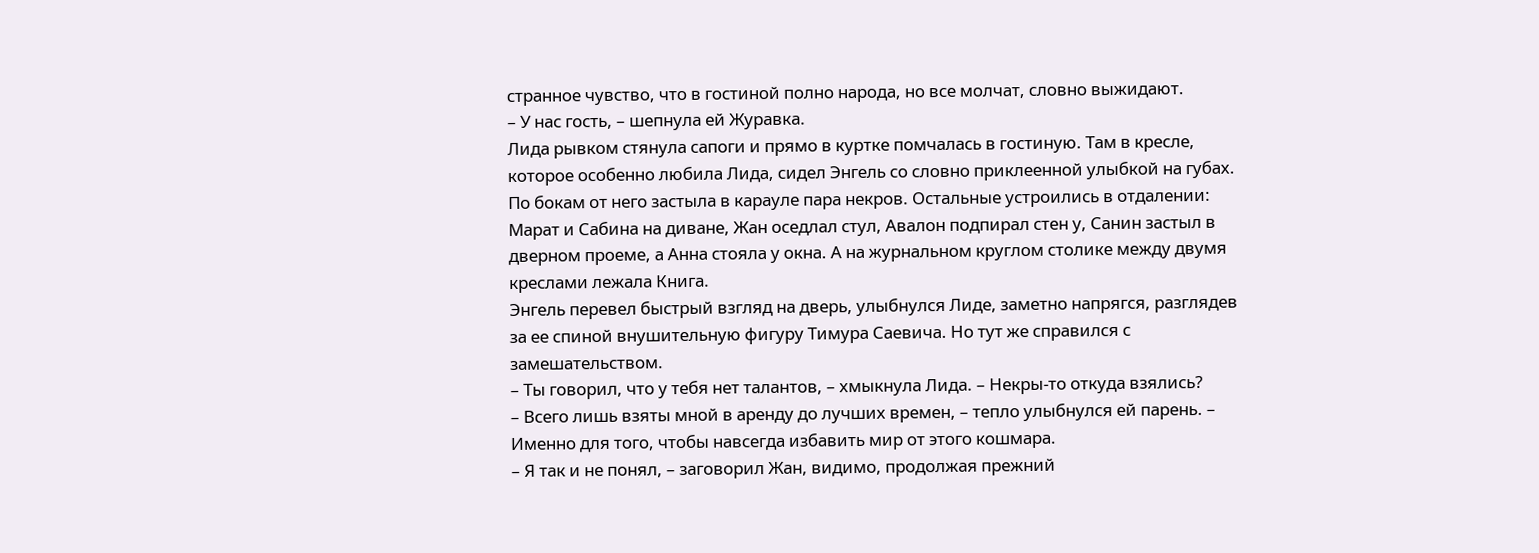странное чувство, что в гостиной полно народа, но все молчат, словно выжидают.
– У нас гость, – шепнула ей Журавка.
Лида рывком стянула сапоги и прямо в куртке помчалась в гостиную. Там в кресле, которое особенно любила Лида, сидел Энгель со словно приклеенной улыбкой на губах. По бокам от него застыла в карауле пара некров. Остальные устроились в отдалении: Марат и Сабина на диване, Жан оседлал стул, Авалон подпирал стен у, Санин застыл в дверном проеме, а Анна стояла у окна. А на журнальном круглом столике между двумя креслами лежала Книга.
Энгель перевел быстрый взгляд на дверь, улыбнулся Лиде, заметно напрягся, разглядев за ее спиной внушительную фигуру Тимура Саевича. Но тут же справился с замешательством.
– Ты говорил, что у тебя нет талантов, – хмыкнула Лида. – Некры-то откуда взялись?
– Всего лишь взяты мной в аренду до лучших времен, – тепло улыбнулся ей парень. – Именно для того, чтобы навсегда избавить мир от этого кошмара.
– Я так и не понял, – заговорил Жан, видимо, продолжая прежний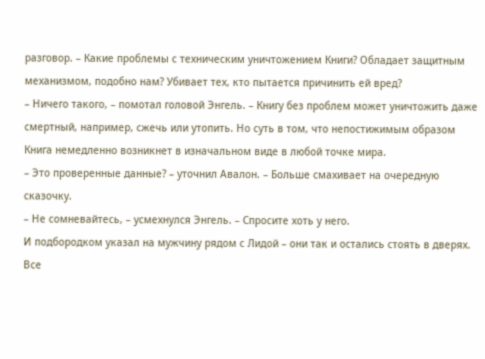разговор. – Какие проблемы с техническим уничтожением Книги? Обладает защитным механизмом, подобно нам? Убивает тех, кто пытается причинить ей вред?
– Ничего такого, – помотал головой Энгель. – Книгу без проблем может уничтожить даже смертный, например, сжечь или утопить. Но суть в том, что непостижимым образом Книга немедленно возникнет в изначальном виде в любой точке мира.
– Это проверенные данные? – уточнил Авалон. – Больше смахивает на очередную сказочку.
– Не сомневайтесь, – усмехнулся Энгель. – Спросите хоть у него.
И подбородком указал на мужчину рядом с Лидой – они так и остались стоять в дверях.
Все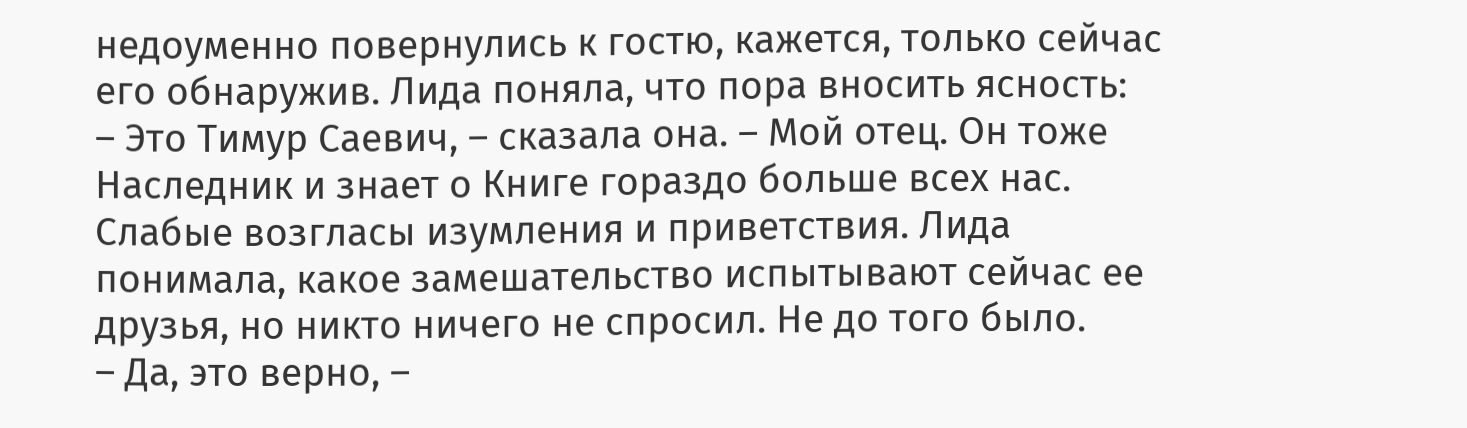недоуменно повернулись к гостю, кажется, только сейчас его обнаружив. Лида поняла, что пора вносить ясность:
– Это Тимур Саевич, – сказала она. – Мой отец. Он тоже Наследник и знает о Книге гораздо больше всех нас.
Слабые возгласы изумления и приветствия. Лида понимала, какое замешательство испытывают сейчас ее друзья, но никто ничего не спросил. Не до того было.
– Да, это верно, –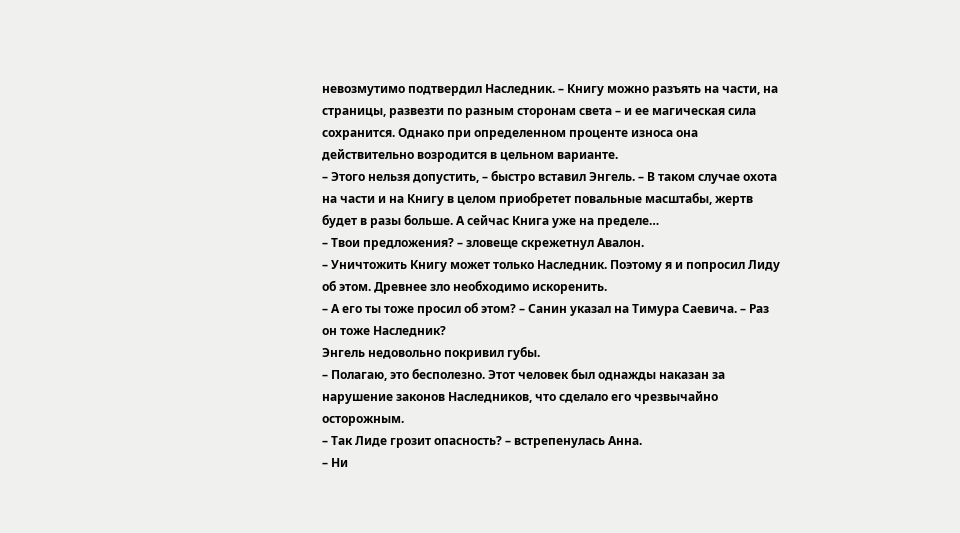невозмутимо подтвердил Наследник. – Книгу можно разъять на части, на страницы, развезти по разным сторонам света – и ее магическая сила сохранится. Однако при определенном проценте износа она действительно возродится в цельном варианте.
– Этого нельзя допустить, – быстро вставил Энгель. – В таком случае охота на части и на Книгу в целом приобретет повальные масштабы, жертв будет в разы больше. А сейчас Книга уже на пределе…
– Твои предложения? – зловеще скрежетнул Авалон.
– Уничтожить Книгу может только Наследник. Поэтому я и попросил Лиду об этом. Древнее зло необходимо искоренить.
– А его ты тоже просил об этом? – Санин указал на Тимура Саевича. – Раз он тоже Наследник?
Энгель недовольно покривил губы.
– Полагаю, это бесполезно. Этот человек был однажды наказан за нарушение законов Наследников, что сделало его чрезвычайно осторожным.
– Так Лиде грозит опасность? – встрепенулась Анна.
– Ни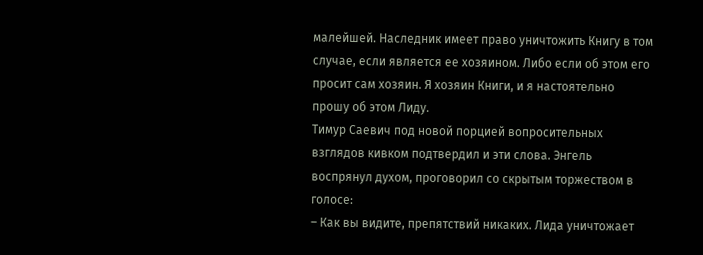малейшей. Наследник имеет право уничтожить Книгу в том случае, если является ее хозяином. Либо если об этом его просит сам хозяин. Я хозяин Книги, и я настоятельно прошу об этом Лиду.
Тимур Саевич под новой порцией вопросительных взглядов кивком подтвердил и эти слова. Энгель воспрянул духом, проговорил со скрытым торжеством в голосе:
– Как вы видите, препятствий никаких. Лида уничтожает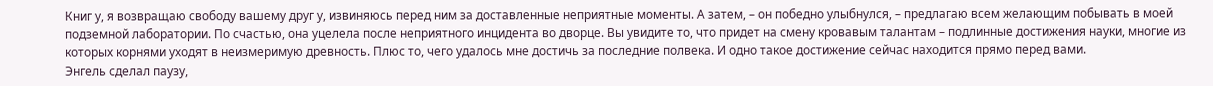Книг у, я возвращаю свободу вашему друг у, извиняюсь перед ним за доставленные неприятные моменты. А затем, – он победно улыбнулся, – предлагаю всем желающим побывать в моей подземной лаборатории. По счастью, она уцелела после неприятного инцидента во дворце. Вы увидите то, что придет на смену кровавым талантам – подлинные достижения науки, многие из которых корнями уходят в неизмеримую древность. Плюс то, чего удалось мне достичь за последние полвека. И одно такое достижение сейчас находится прямо перед вами.
Энгель сделал паузу,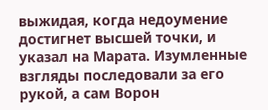выжидая, когда недоумение достигнет высшей точки, и указал на Марата. Изумленные взгляды последовали за его рукой, а сам Ворон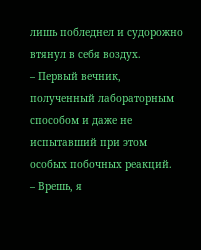лишь побледнел и судорожно втянул в себя воздух.
– Первый вечник, полученный лабораторным способом и даже не испытавший при этом особых побочных реакций.
– Врешь, я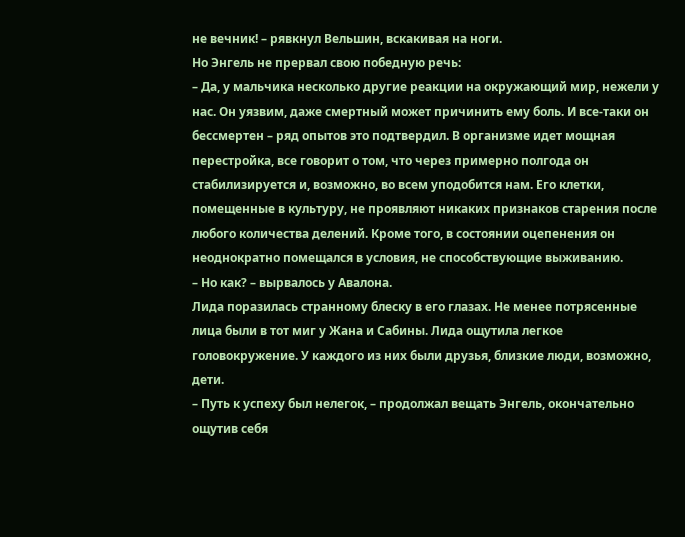не вечник! – рявкнул Вельшин, вскакивая на ноги.
Но Энгель не прервал свою победную речь:
– Да, у мальчика несколько другие реакции на окружающий мир, нежели у нас. Он уязвим, даже смертный может причинить ему боль. И все-таки он бессмертен – ряд опытов это подтвердил. В организме идет мощная перестройка, все говорит о том, что через примерно полгода он стабилизируется и, возможно, во всем уподобится нам. Его клетки, помещенные в культуру, не проявляют никаких признаков старения после любого количества делений. Кроме того, в состоянии оцепенения он неоднократно помещался в условия, не способствующие выживанию.
– Но как? – вырвалось у Авалона.
Лида поразилась странному блеску в его глазах. Не менее потрясенные лица были в тот миг у Жана и Сабины. Лида ощутила легкое головокружение. У каждого из них были друзья, близкие люди, возможно, дети.
– Путь к успеху был нелегок, – продолжал вещать Энгель, окончательно ощутив себя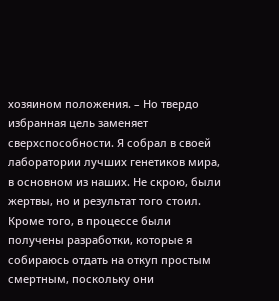хозяином положения. – Но твердо избранная цель заменяет сверхспособности. Я собрал в своей лаборатории лучших генетиков мира, в основном из наших. Не скрою, были жертвы, но и результат того стоил. Кроме того, в процессе были получены разработки, которые я собираюсь отдать на откуп простым смертным, поскольку они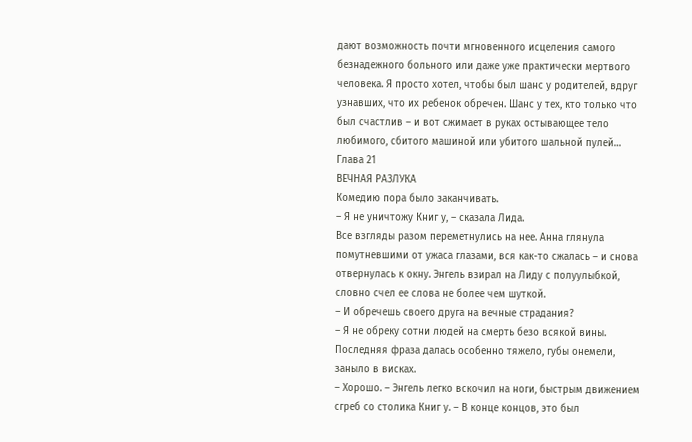дают возможность почти мгновенного исцеления самого безнадежного больного или даже уже практически мертвого человека. Я просто хотел, чтобы был шанс у родителей, вдруг узнавших, что их ребенок обречен. Шанс у тех, кто только что был счастлив – и вот сжимает в руках остывающее тело любимого, сбитого машиной или убитого шальной пулей…
Глава 21
ВЕЧНАЯ РАЗЛУКА
Комедию пора было заканчивать.
– Я не уничтожу Книг у, – сказала Лида.
Все взгляды разом переметнулись на нее. Анна глянула помутневшими от ужаса глазами, вся как-то сжалась – и снова отвернулась к окну. Энгель взирал на Лиду с полуулыбкой, словно счел ее слова не более чем шуткой.
– И обречешь своего друга на вечные страдания?
– Я не обреку сотни людей на смерть безо всякой вины. Последняя фраза далась особенно тяжело, губы онемели, заныло в висках.
– Хорошо. – Энгель легко вскочил на ноги, быстрым движением сгреб со столика Книг у. – В конце концов, это был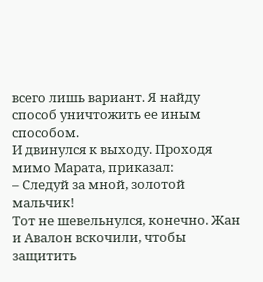всего лишь вариант. Я найду способ уничтожить ее иным способом.
И двинулся к выходу. Проходя мимо Марата, приказал:
– Следуй за мной, золотой мальчик!
Тот не шевельнулся, конечно. Жан и Авалон вскочили, чтобы защитить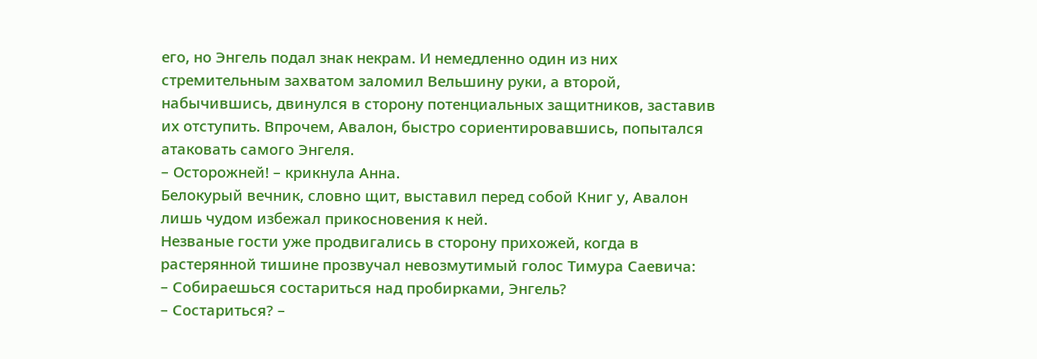его, но Энгель подал знак некрам. И немедленно один из них стремительным захватом заломил Вельшину руки, а второй, набычившись, двинулся в сторону потенциальных защитников, заставив их отступить. Впрочем, Авалон, быстро сориентировавшись, попытался атаковать самого Энгеля.
– Осторожней! – крикнула Анна.
Белокурый вечник, словно щит, выставил перед собой Книг у, Авалон лишь чудом избежал прикосновения к ней.
Незваные гости уже продвигались в сторону прихожей, когда в растерянной тишине прозвучал невозмутимый голос Тимура Саевича:
– Собираешься состариться над пробирками, Энгель?
– Состариться? –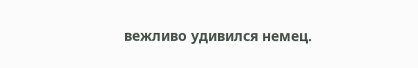вежливо удивился немец.